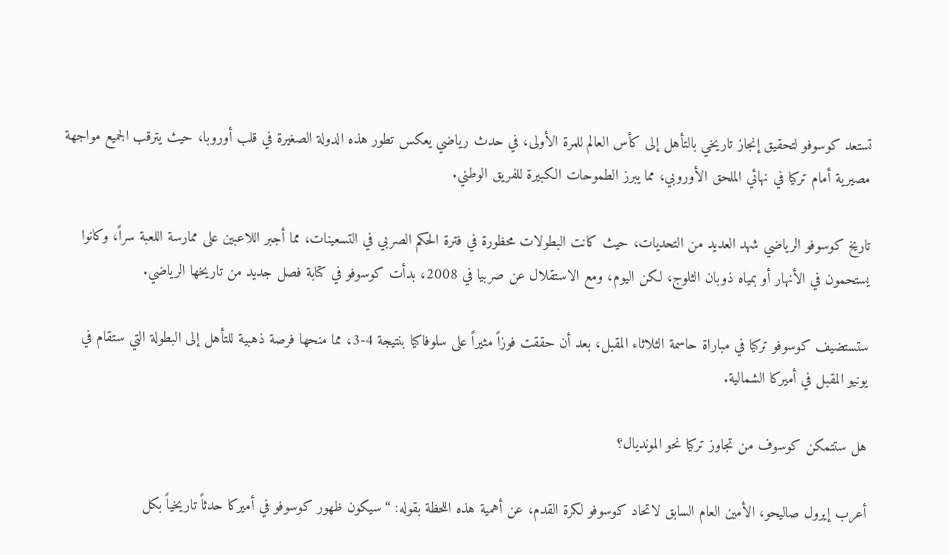تستعد كوسوفو لتحقيق إنجاز تاريخي بالتأهل إلى كأس العالم للمرة الأولى، في حدث رياضي يعكس تطور هذه الدولة الصغيرة في قلب أوروبا، حيث يترقب الجميع مواجهة مصيرية أمام تركيا في نهائي الملحق الأوروبي، مما يبرز الطموحات الكبيرة للفريق الوطني.

تاريخ كوسوفو الرياضي شهد العديد من التحديات، حيث كانت البطولات محظورة في فترة الحكم الصربي في التسعينات، مما أجبر اللاعبين على ممارسة اللعبة سراً، وكانوا يستحمون في الأنهار أو بمياه ذوبان الثلوج، لكن اليوم، ومع الاستقلال عن صربيا في 2008، بدأت كوسوفو في كتابة فصل جديد من تاريخها الرياضي.

ستستضيف كوسوفو تركيا في مباراة حاسمة الثلاثاء المقبل، بعد أن حققت فوزاً مثيراً على سلوفاكيا بنتيجة 4-3، مما منحها فرصة ذهبية للتأهل إلى البطولة التي ستقام في يونيو المقبل في أميركا الشمالية.

هل ستتمكن كوسوف من تجاوز تركيا نحو المونديال؟

أعرب إيرول صاليحو، الأمين العام السابق لاتحاد كوسوفو لكرة القدم، عن أهمية هذه اللحظة بقوله: “سيكون ظهور كوسوفو في أميركا حدثاً تاريخياً بكل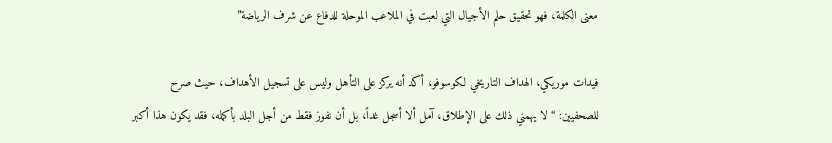معنى الكلمة، فهو تحقيق حلم الأجيال التي لعبت في الملاعب الموحلة للدفاع عن شرف الرياضة”

فيدات موريكي، الهداف التاريخي لكوسوفو، أكد أنه يركز على التأهل وليس على تسجيل الأهداف، حيث صرح للصحفيين: “لا يهمني ذلك على الإطلاق، آمل ألا أسجل غداً، بل أن نفوز فقط من أجل البلد بأكمله، فقد يكون هذا أكبر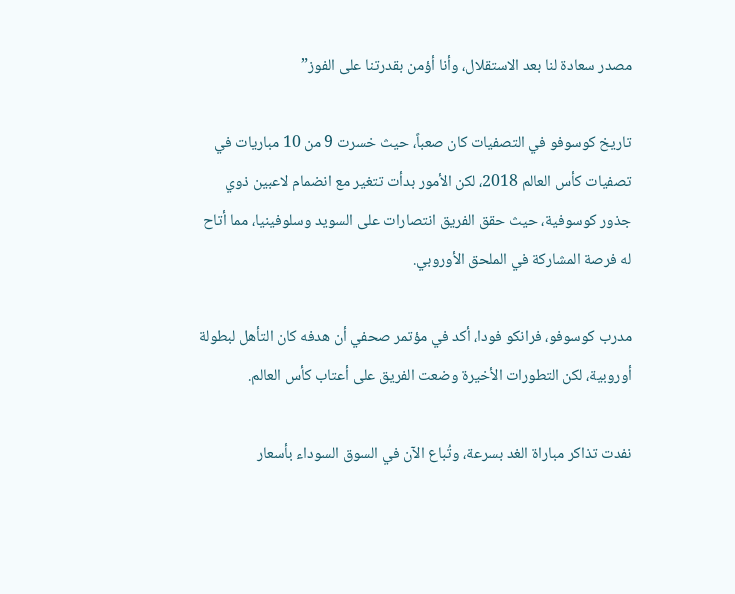مصدر سعادة لنا بعد الاستقلال، وأنا أؤمن بقدرتنا على الفوز”

تاريخ كوسوفو في التصفيات كان صعباً، حيث خسرت 9 من 10 مباريات في تصفيات كأس العالم 2018، لكن الأمور بدأت تتغير مع انضمام لاعبين ذوي جذور كوسوفية، حيث حقق الفريق انتصارات على السويد وسلوفينيا، مما أتاح له فرصة المشاركة في الملحق الأوروبي.

مدرب كوسوفو، فرانكو فودا، أكد في مؤتمر صحفي أن هدفه كان التأهل لبطولة أوروبية، لكن التطورات الأخيرة وضعت الفريق على أعتاب كأس العالم.

نفدت تذاكر مباراة الغد بسرعة، وتُباع الآن في السوق السوداء بأسعار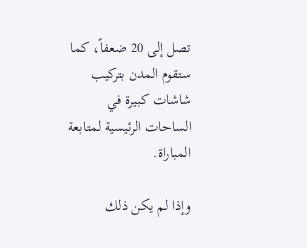تصل إلى 20 ضعفاً، كما ستقوم المدن بتركيب شاشات كبيرة في الساحات الرئيسية لمتابعة المباراة.

وإذا لم يكن ذلك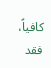كافياً، فقد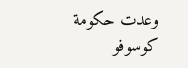وعدت حكومة كوسوفو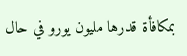بمكافأة قدرها مليون يورو في حال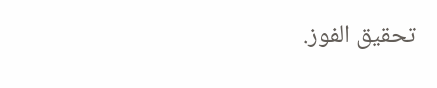تحقيق الفوز.